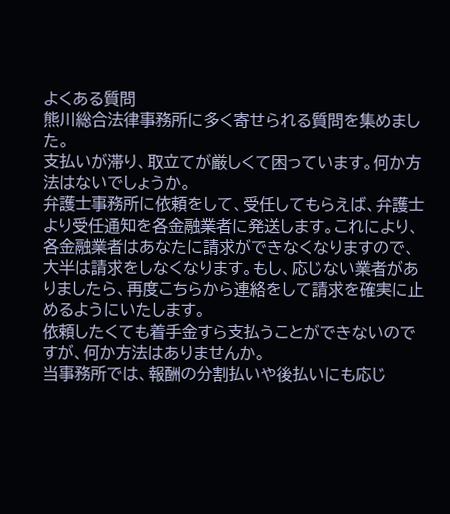よくある質問
熊川総合法律事務所に多く寄せられる質問を集めました。
支払いが滞り、取立てが厳しくて困っています。何か方法はないでしょうか。
弁護士事務所に依頼をして、受任してもらえば、弁護士より受任通知を各金融業者に発送します。これにより、各金融業者はあなたに請求ができなくなりますので、大半は請求をしなくなります。もし、応じない業者がありましたら、再度こちらから連絡をして請求を確実に止めるようにいたします。
依頼したくても着手金すら支払うことができないのですが、何か方法はありませんか。
当事務所では、報酬の分割払いや後払いにも応じ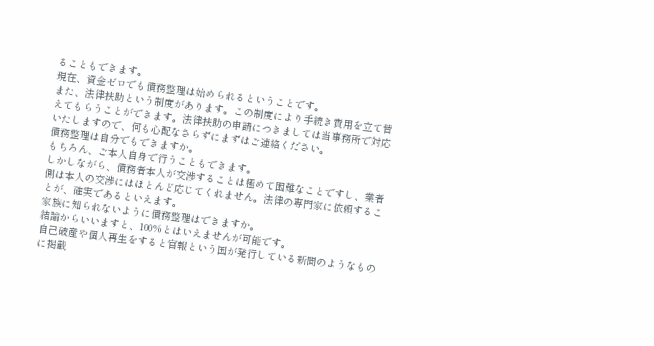ることもできます。
現在、資金ゼロでも債務整理は始められるということです。
また、法律扶助という制度があります。この制度により手続き費用を立て替えてもらうことができます。法律扶助の申請につきましては当事務所で対応いたしますので、何も心配なさらずにまずはご連絡ください。
債務整理は自分でもできますか。
もちろん、ご本人自身で行うこともできます。
しかしながら、債務者本人が交渉することは極めて困難なことですし、業者側は本人の交渉にはほとんど応じてくれません。法律の専門家に依頼することが、確実であるといえます。
家族に知られないように債務整理はできますか。
結論からいいますと、100%とはいえませんが可能です。
自己破産や個人再生をすると官報という国が発行している新聞のようなものに掲載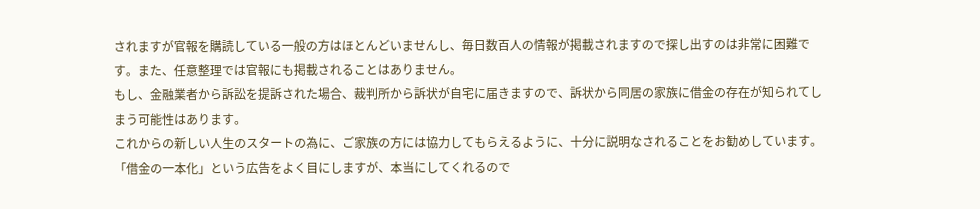されますが官報を購読している一般の方はほとんどいませんし、毎日数百人の情報が掲載されますので探し出すのは非常に困難です。また、任意整理では官報にも掲載されることはありません。
もし、金融業者から訴訟を提訴された場合、裁判所から訴状が自宅に届きますので、訴状から同居の家族に借金の存在が知られてしまう可能性はあります。
これからの新しい人生のスタートの為に、ご家族の方には協力してもらえるように、十分に説明なされることをお勧めしています。
「借金の一本化」という広告をよく目にしますが、本当にしてくれるので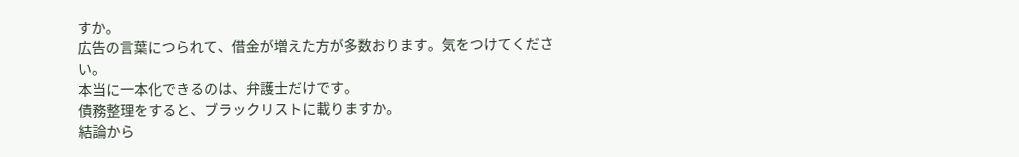すか。
広告の言葉につられて、借金が増えた方が多数おります。気をつけてください。
本当に一本化できるのは、弁護士だけです。
債務整理をすると、ブラックリストに載りますか。
結論から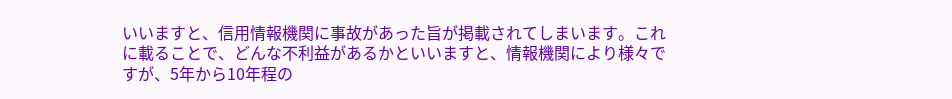いいますと、信用情報機関に事故があった旨が掲載されてしまいます。これに載ることで、どんな不利益があるかといいますと、情報機関により様々ですが、5年から10年程の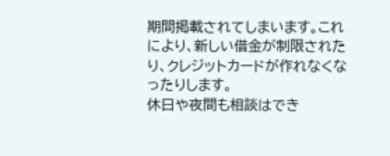期間掲載されてしまいます。これにより、新しい借金が制限されたり、クレジットカードが作れなくなったりします。
休日や夜間も相談はでき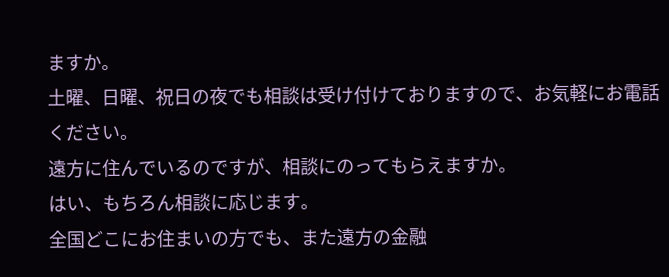ますか。
土曜、日曜、祝日の夜でも相談は受け付けておりますので、お気軽にお電話ください。
遠方に住んでいるのですが、相談にのってもらえますか。
はい、もちろん相談に応じます。
全国どこにお住まいの方でも、また遠方の金融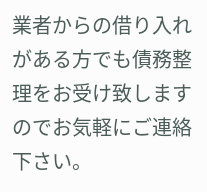業者からの借り入れがある方でも債務整理をお受け致しますのでお気軽にご連絡下さい。